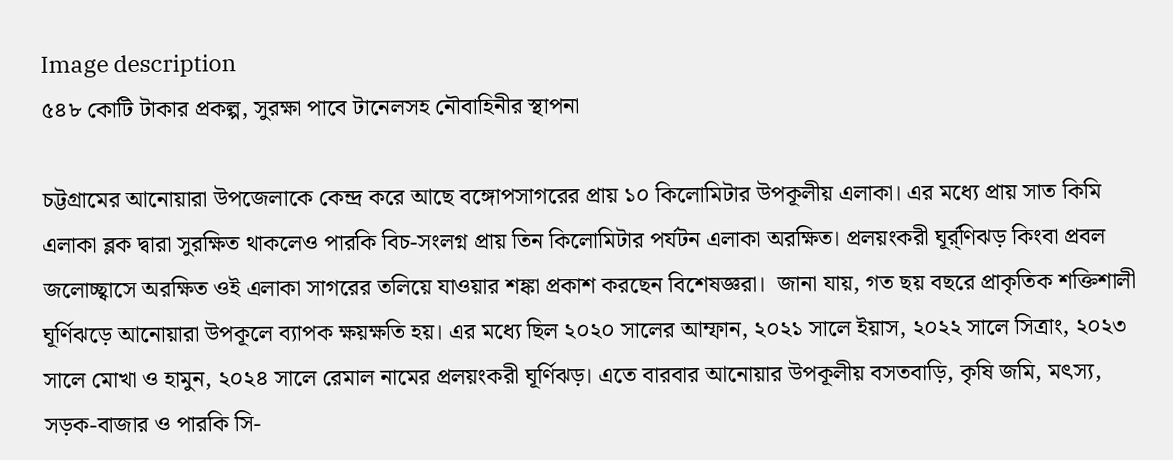Image description
৫৪৮ কোটি টাকার প্রকল্প, সুরক্ষা পাবে টানেলসহ নৌবাহিনীর স্থাপনা

চট্টগ্রামের আনোয়ারা উপজেলাকে কেন্দ্র করে আছে বঙ্গোপসাগরের প্রায় ১০ কিলোমিটার উপকূলীয় এলাকা। এর মধ্যে প্রায় সাত কিমি এলাকা ব্লক দ্বারা সুরক্ষিত থাকলেও পারকি বিচ-সংলগ্ন প্রায় তিন কিলোমিটার পর্যটন এলাকা অরক্ষিত। প্রলয়ংকরী ঘূর্র্ণিঝড় কিংবা প্রবল জলোচ্ছ্বাসে অরক্ষিত ওই এলাকা সাগরের তলিয়ে যাওয়ার শঙ্কা প্রকাশ করছেন বিশেষজ্ঞরা।  জানা যায়, গত ছয় বছরে প্রাকৃতিক শক্তিশালী ঘূর্ণিঝড়ে আনোয়ারা উপকূলে ব্যাপক ক্ষয়ক্ষতি হয়। এর মধ্যে ছিল ২০২০ সালের আম্ফান, ২০২১ সালে ইয়াস, ২০২২ সালে সিত্রাং, ২০২৩ সালে মোখা ও হামুন, ২০২৪ সালে রেমাল নামের প্রলয়ংকরী ঘূর্ণিঝড়। এতে বারবার আনোয়ার উপকূলীয় বসতবাড়ি, কৃষি জমি, মৎস্য, সড়ক-বাজার ও পারকি সি-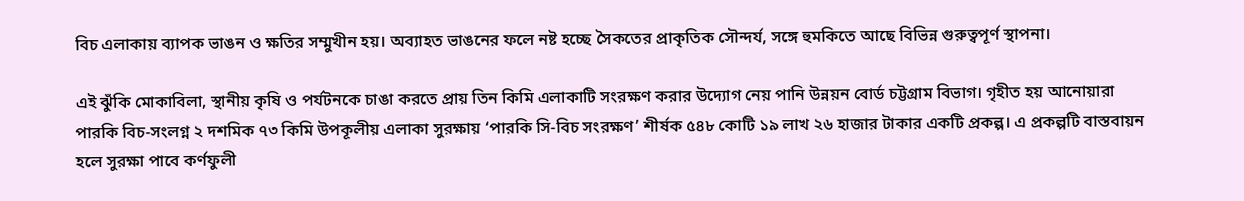বিচ এলাকায় ব্যাপক ভাঙন ও ক্ষতির সম্মুখীন হয়। অব্যাহত ভাঙনের ফলে নষ্ট হচ্ছে সৈকতের প্রাকৃতিক সৌন্দর্য, সঙ্গে হুমকিতে আছে বিভিন্ন গুরুত্বপূর্ণ স্থাপনা।

এই ঝুঁকি মোকাবিলা, স্থানীয় কৃষি ও পর্যটনকে চাঙা করতে প্রায় তিন কিমি এলাকাটি সংরক্ষণ করার উদ্যোগ নেয় পানি উন্নয়ন বোর্ড চট্টগ্রাম বিভাগ। গৃহীত হয় আনোয়ারা পারকি বিচ-সংলগ্ন ২ দশমিক ৭৩ কিমি উপকূলীয় এলাকা সুরক্ষায় ‘পারকি সি-বিচ সংরক্ষণ’ শীর্ষক ৫৪৮ কোটি ১৯ লাখ ২৬ হাজার টাকার একটি প্রকল্প। এ প্রকল্পটি বাস্তবায়ন হলে সুরক্ষা পাবে কর্ণফুলী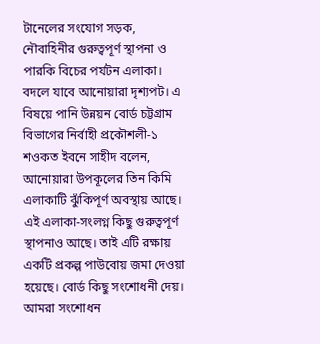টানেলের সংযোগ সড়ক, নৌবাহিনীর গুরুত্বপূর্ণ স্থাপনা ও পারকি বিচের পর্যটন এলাকা। বদলে যাবে আনোয়ারা দৃশ্যপট। এ বিষয়ে পানি উন্নয়ন বোর্ড চট্টগ্রাম বিভাগের নির্বাহী প্রকৌশলী-১ শওকত ইবনে সাহীদ বলেন, আনোয়ারা উপকূলের তিন কিমি এলাকাটি ঝুঁকিপূর্ণ অবস্থায় আছে। এই এলাকা-সংলগ্ন কিছু গুরুত্বপূর্ণ স্থাপনাও আছে। তাই এটি রক্ষায় একটি প্রকল্প পাউবোয় জমা দেওয়া হয়েছে। বোর্ড কিছু সংশোধনী দেয়। আমরা সংশোধন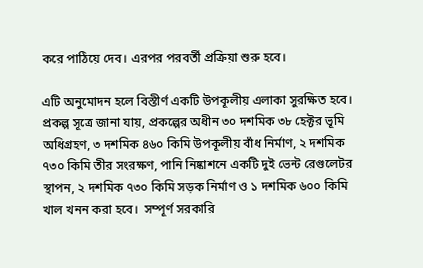করে পাঠিয়ে দেব। এরপর পরবর্তী প্রক্রিয়া শুরু হবে।

এটি অনুমোদন হলে বিস্তীর্ণ একটি উপকূলীয় এলাকা সুরক্ষিত হবে। প্রকল্প সূত্রে জানা যায়, প্রকল্পের অধীন ৩০ দশমিক ৩৮ হেক্টর ভূমি অধিগ্রহণ, ৩ দশমিক ৪৬০ কিমি উপকূলীয় বাঁধ নির্মাণ, ২ দশমিক ৭৩০ কিমি তীর সংরক্ষণ, পানি নিষ্কাশনে একটি দুই ভেন্ট রেগুলেটর স্থাপন, ২ দশমিক ৭৩০ কিমি সড়ক নির্মাণ ও ১ দশমিক ৬০০ কিমি খাল খনন করা হবে।  সম্পূর্ণ সরকারি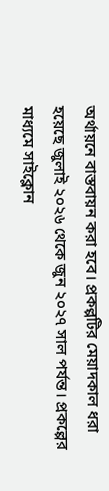অর্থায়নে বাস্তবায়ন করা হবে। প্রকল্পটির মেয়াদকাল ধরা হয়েছে জুলাই ২০২৬ থেকে জুন ২০২৭ সাল পর্যন্ত। প্রকল্পের মাধ্যমে সাইক্লোন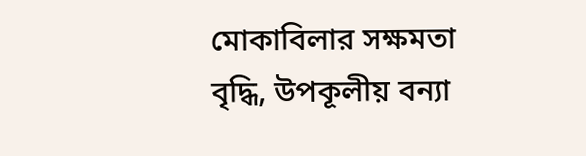মোকাবিলার সক্ষমতা বৃদ্ধি, উপকূলীয় বন্যা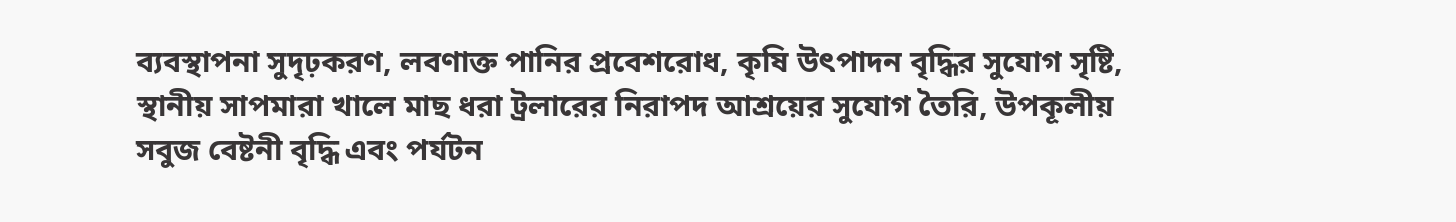ব্যবস্থাপনা সুদৃঢ়করণ, লবণাক্ত পানির প্রবেশরোধ, কৃষি উৎপাদন বৃদ্ধির সুযোগ সৃষ্টি, স্থানীয় সাপমারা খালে মাছ ধরা ট্রলারের নিরাপদ আশ্রয়ের সুযোগ তৈরি, উপকূলীয় সবুজ বেষ্টনী বৃদ্ধি এবং পর্যটন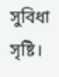সুবিধা সৃষ্টি।